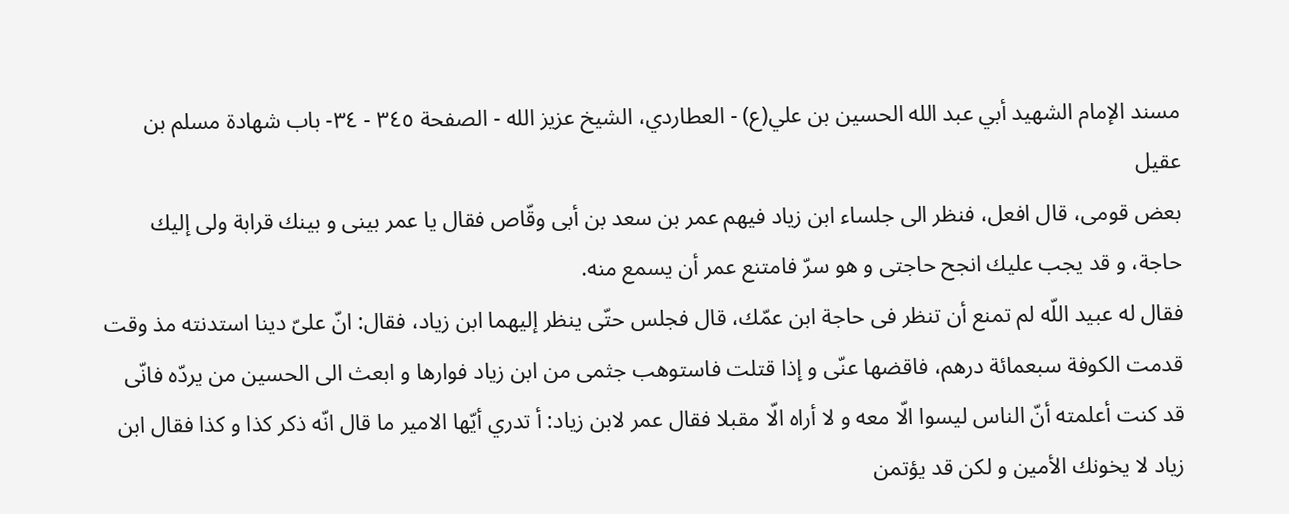مسند الإمام الشهيد أبي عبد الله الحسين بن علي(ع) - العطاردي، الشيخ عزيز الله - الصفحة ٣٤٥ - ٣٤- باب شهادة مسلم بن عقيل
بعض قومى، قال افعل، فنظر الى جلساء ابن زياد فيهم عمر بن سعد بن أبى وقّاص فقال يا عمر بينى و بينك قرابة ولى إليك حاجة، و قد يجب عليك انجح حاجتى و هو سرّ فامتنع عمر أن يسمع منه.
فقال له عبيد اللّه لم تمنع أن تنظر فى حاجة ابن عمّك، قال فجلس حتّى ينظر إليهما ابن زياد، فقال: انّ علىّ دينا استدنته مذ وقت قدمت الكوفة سبعمائة درهم، فاقضها عنّى و إذا قتلت فاستوهب جثمى من ابن زياد فوارها و ابعث الى الحسين من يردّه فانّى قد كنت أعلمته أنّ الناس ليسوا الّا معه و لا أراه الّا مقبلا فقال عمر لابن زياد: أ تدري أيّها الامير ما قال انّه ذكر كذا و كذا فقال ابن زياد لا يخونك الأمين و لكن قد يؤتمن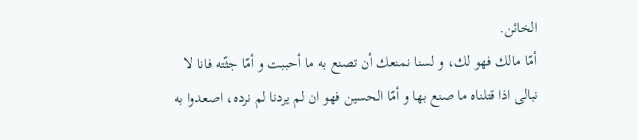الخائن.
أمّا مالك فهو لك، و لسنا نمنعك أن تصنع به ما أحببت و أمّا جثّته فانا لا نبالى اذا قتلناه ما صنع بها و أمّا الحسين فهو ان لم يردنا لم نرده، اصعدوا به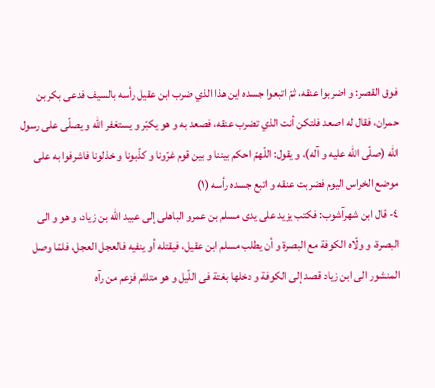فوق القصر: و اضربوا عنقه، ثمّ اتبعوا جسده اين هذا الذي ضرب ابن عقيل رأسه بالسيف فدعى بكر بن حمران، فقال له اصعد فلتكن أنت الذي تضرب عنقه، فصعد به و هو يكبّر و يستغفر اللّه و يصلّى على رسول اللّه (صلّى اللّه عليه و آله)، و يقول: اللّهمّ احكم بيننا و بين قوم غرّونا و كذّبونا و خذلونا فاشرفوا به على موضع الخراس اليوم فضربت عنقه و اتبع جسده رأسه (١)
٤- قال ابن شهرآشوب: فكتب يزيد على يدى مسلم بن عمرو الباهلى إلى عبيد اللّه بن زياد، و هو و الى البصرة، و ولّاه الكوفة مع البصرة و أن يطلب مسلم ابن عقيل، فيقتله أو ينفيه فالعجل العجل، فلمّا وصل المنشور الى ابن زياد قصد إلى الكوفة و دخلها بغتة فى اللّيل و هو متلثم فزعم من رآه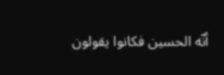أنّه الحسين فكانوا يقولون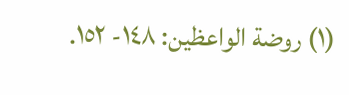(١) روضة الواعظين: ١٤٨- ١٥٢.